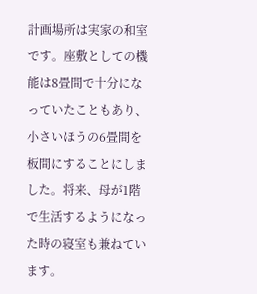計画場所は実家の和室です。座敷としての機能は8畳間で十分になっていたこともあり、小さいほうの6畳間を板間にすることにしました。将来、母が1階で生活するようになった時の寝室も兼ねています。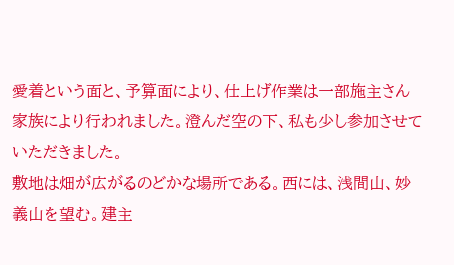愛着という面と、予算面により、仕上げ作業は一部施主さん家族により行われました。澄んだ空の下、私も少し参加させていただきました。
敷地は畑が広がるのどかな場所である。西には、浅間山、妙義山を望む。建主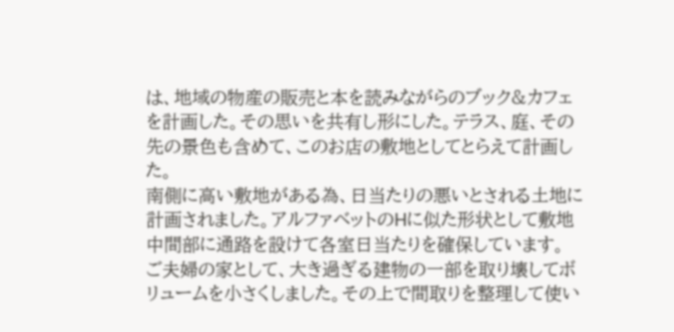は、地域の物産の販売と本を読みながらのブック&カフェを計画した。その思いを共有し形にした。テラス、庭、その先の景色も含めて、このお店の敷地としてとらえて計画した。
南側に高い敷地がある為、日当たりの悪いとされる土地に計画されました。アルファベットのHに似た形状として敷地中間部に通路を設けて各室日当たりを確保しています。
ご夫婦の家として、大き過ぎる建物の一部を取り壊してボリュームを小さくしました。その上で間取りを整理して使い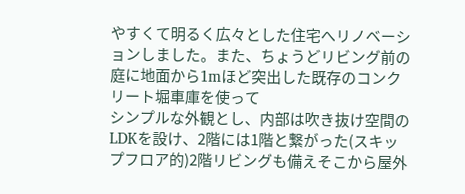やすくて明るく広々とした住宅へリノベーションしました。また、ちょうどリビング前の庭に地面から1mほど突出した既存のコンクリート堀車庫を使って
シンプルな外観とし、内部は吹き抜け空間のLDKを設け、2階には1階と繋がった(スキップフロア的)2階リビングも備えそこから屋外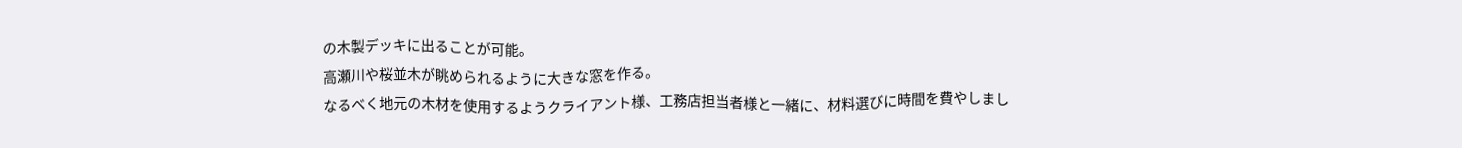の木製デッキに出ることが可能。
高瀬川や桜並木が眺められるように大きな窓を作る。
なるべく地元の木材を使用するようクライアント様、工務店担当者様と一緒に、材料選びに時間を費やしまし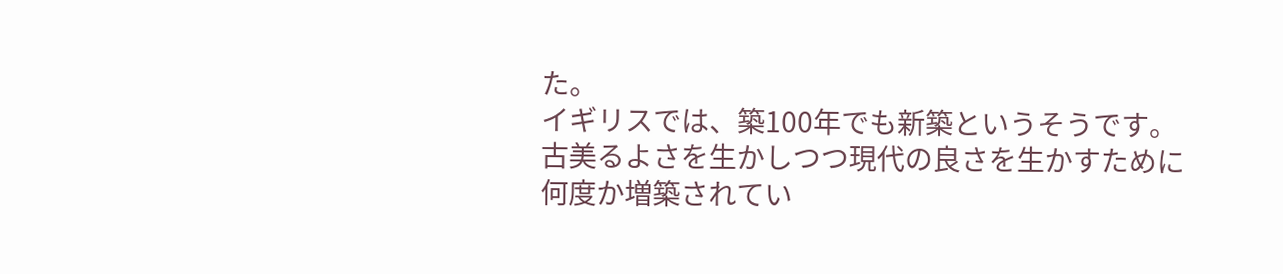た。
イギリスでは、築100年でも新築というそうです。古美るよさを生かしつつ現代の良さを生かすために何度か増築されてい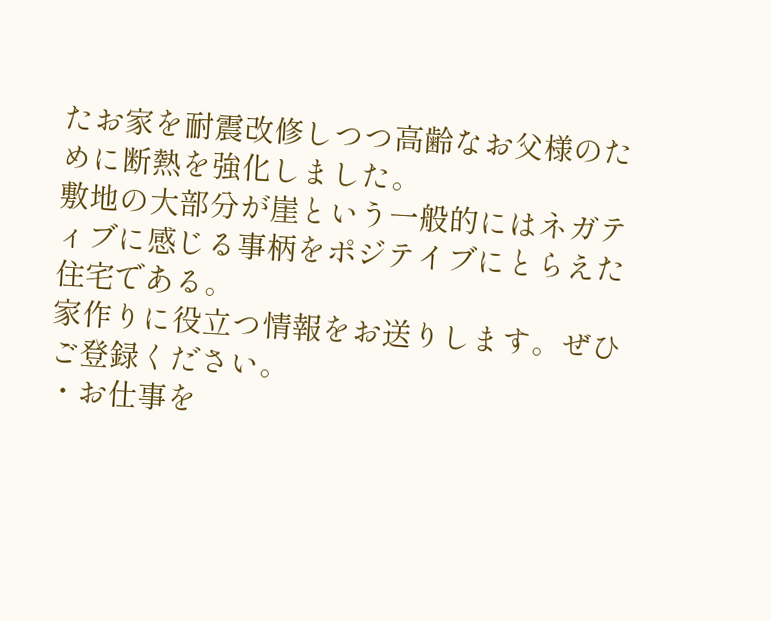たお家を耐震改修しつつ高齢なお父様のために断熱を強化しました。
敷地の大部分が崖という一般的にはネガティブに感じる事柄をポジテイブにとらえた住宅である。
家作りに役立つ情報をお送りします。ぜひご登録ください。
・お仕事を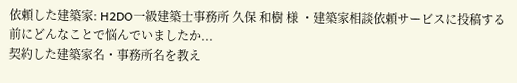依頼した建築家: H2DO一級建築士事務所 久保 和樹 様 ・建築家相談依頼サービスに投稿する前にどんなことで悩んでいましたか...
契約した建築家名・事務所名を教え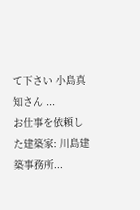て下さい 小島真知さん ...
お仕事を依頼した建築家: 川島建築事務所...